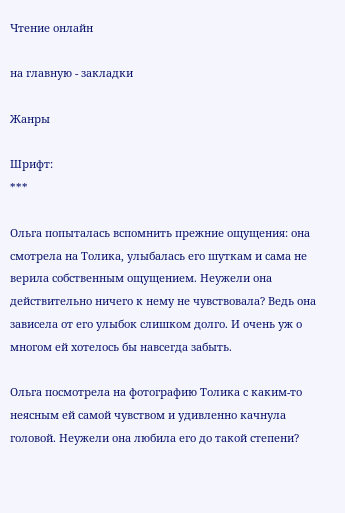Чтение онлайн

на главную - закладки

Жанры

Шрифт:
***

Ольга попыталась вспомнить прежние ощущения: она смотрела на Толика, улыбалась его шуткам и сама не верила собственным ощущением. Неужели она действительно ничего к нему не чувствовала? Ведь она зависела от его улыбок слишком долго. И очень уж о многом ей хотелось бы навсегда забыть.

Ольга посмотрела на фотографию Толика с каким-то неясным ей самой чувством и удивленно качнула головой. Неужели она любила его до такой степени?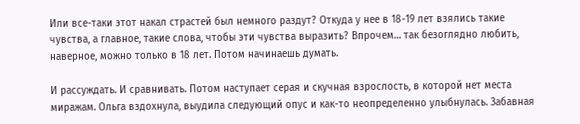Или все-таки этот накал страстей был немного раздут? Откуда у нее в 18-19 лет взялись такие чувства, а главное, такие слова, чтобы эти чувства выразить? Впрочем… так безоглядно любить, наверное, можно только в 18 лет. Потом начинаешь думать.

И рассуждать. И сравнивать. Потом наступает серая и скучная взрослость, в которой нет места миражам. Ольга вздохнула, выудила следующий опус и как-то неопределенно улыбнулась. Забавная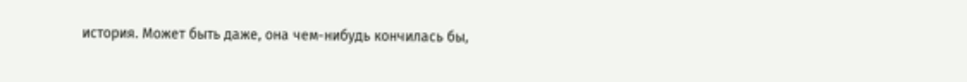история. Может быть даже, она чем-нибудь кончилась бы,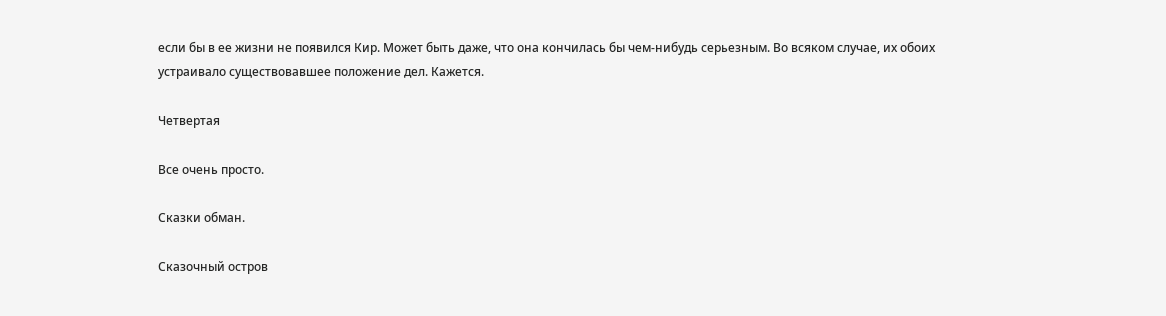если бы в ее жизни не появился Кир. Может быть даже, что она кончилась бы чем-нибудь серьезным. Во всяком случае, их обоих устраивало существовавшее положение дел. Кажется.

Четвертая

Все очень просто.

Сказки обман.

Сказочный остров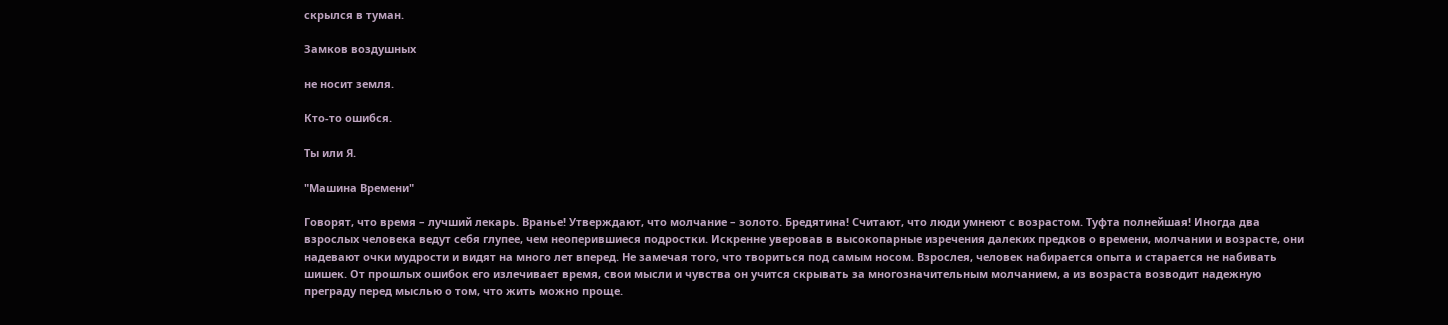скрылся в туман.

Замков воздушных

не носит земля.

Кто-то ошибся.

Ты или Я.

"Машина Времени"

Говорят, что время – лучший лекарь. Вранье! Утверждают, что молчание – золото. Бредятина! Считают, что люди умнеют с возрастом. Туфта полнейшая! Иногда два взрослых человека ведут себя глупее, чем неоперившиеся подростки. Искренне уверовав в высокопарные изречения далеких предков о времени, молчании и возрасте, они надевают очки мудрости и видят на много лет вперед. Не замечая того, что твориться под самым носом. Взрослея, человек набирается опыта и старается не набивать шишек. От прошлых ошибок его излечивает время, свои мысли и чувства он учится скрывать за многозначительным молчанием, а из возраста возводит надежную преграду перед мыслью о том, что жить можно проще.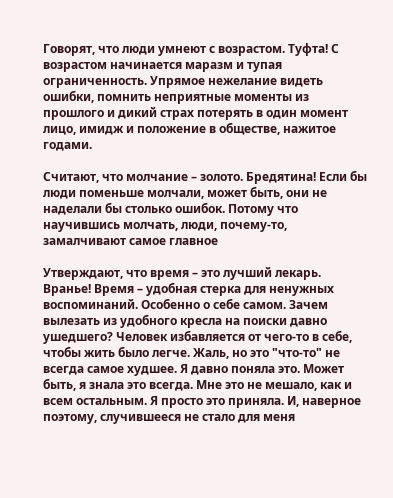Говорят, что люди умнеют с возрастом. Туфта! С возрастом начинается маразм и тупая ограниченность. Упрямое нежелание видеть ошибки, помнить неприятные моменты из прошлого и дикий страх потерять в один момент лицо, имидж и положение в обществе, нажитое годами.

Считают, что молчание – золото. Бредятина! Если бы люди поменьше молчали, может быть, они не наделали бы столько ошибок. Потому что научившись молчать, люди, почему-то, замалчивают самое главное

Утверждают, что время – это лучший лекарь. Вранье! Время – удобная стерка для ненужных воспоминаний. Особенно о себе самом. Зачем вылезать из удобного кресла на поиски давно ушедшего? Человек избавляется от чего-то в себе, чтобы жить было легче. Жаль, но это "что-то" не всегда самое худшее. Я давно поняла это. Может быть, я знала это всегда. Мне это не мешало, как и всем остальным. Я просто это приняла. И, наверное поэтому, случившееся не стало для меня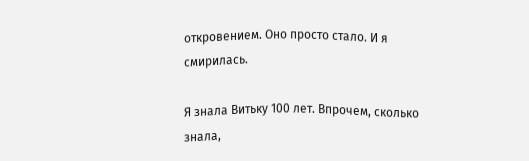откровением. Оно просто стало. И я смирилась.

Я знала Витьку 100 лет. Впрочем, сколько знала,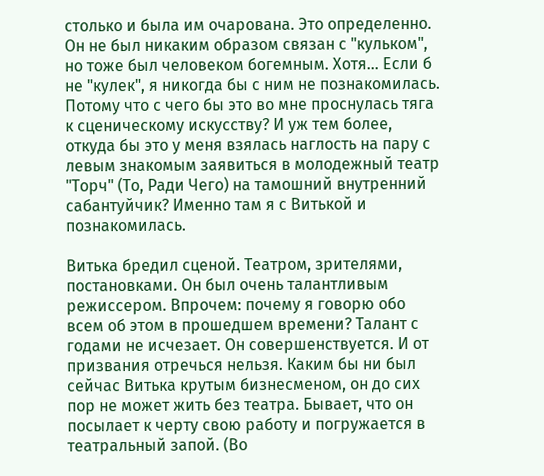столько и была им очарована. Это определенно. Он не был никаким образом связан с "кульком", но тоже был человеком богемным. Хотя… Если б не "кулек", я никогда бы с ним не познакомилась. Потому что с чего бы это во мне проснулась тяга к сценическому искусству? И уж тем более, откуда бы это у меня взялась наглость на пару с левым знакомым заявиться в молодежный театр "Торч" (То, Ради Чего) на тамошний внутренний сабантуйчик? Именно там я с Витькой и познакомилась.

Витька бредил сценой. Театром, зрителями, постановками. Он был очень талантливым режиссером. Впрочем: почему я говорю обо всем об этом в прошедшем времени? Талант с годами не исчезает. Он совершенствуется. И от призвания отречься нельзя. Каким бы ни был сейчас Витька крутым бизнесменом, он до сих пор не может жить без театра. Бывает, что он посылает к черту свою работу и погружается в театральный запой. (Во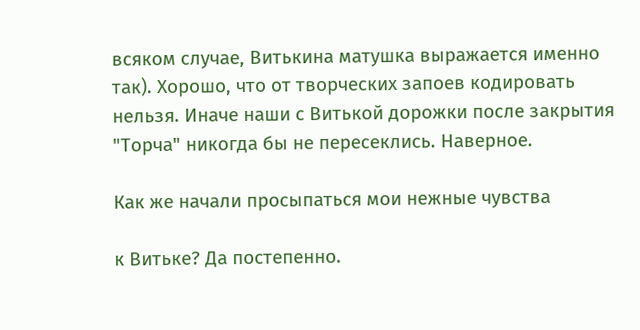всяком случае, Витькина матушка выражается именно так). Хорошо, что от творческих запоев кодировать нельзя. Иначе наши с Витькой дорожки после закрытия "Торча" никогда бы не пересеклись. Наверное.

Как же начали просыпаться мои нежные чувства

к Витьке? Да постепенно.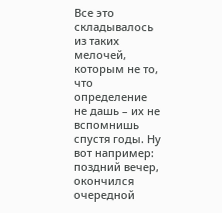Все это складывалось из таких мелочей, которым не то, что определение не дашь – их не вспомнишь спустя годы. Ну вот например: поздний вечер, окончился очередной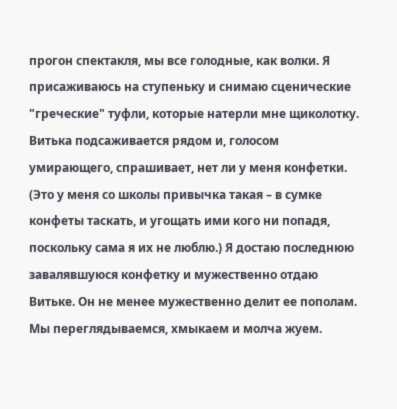прогон спектакля, мы все голодные, как волки. Я присаживаюсь на ступеньку и снимаю сценические "греческие" туфли, которые натерли мне щиколотку. Витька подсаживается рядом и, голосом умирающего, спрашивает, нет ли у меня конфетки. (Это у меня со школы привычка такая – в сумке конфеты таскать, и угощать ими кого ни попадя, поскольку сама я их не люблю.) Я достаю последнюю завалявшуюся конфетку и мужественно отдаю Витьке. Он не менее мужественно делит ее пополам. Мы переглядываемся, хмыкаем и молча жуем.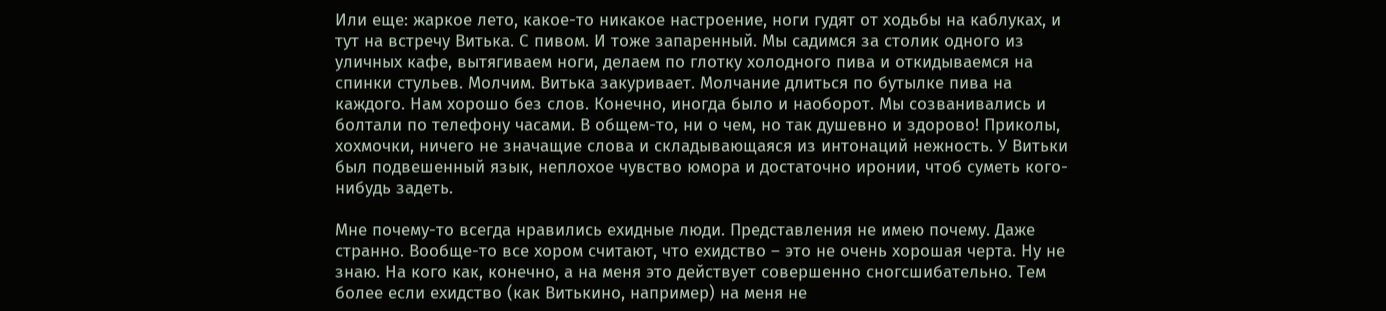Или еще: жаркое лето, какое-то никакое настроение, ноги гудят от ходьбы на каблуках, и тут на встречу Витька. С пивом. И тоже запаренный. Мы садимся за столик одного из уличных кафе, вытягиваем ноги, делаем по глотку холодного пива и откидываемся на спинки стульев. Молчим. Витька закуривает. Молчание длиться по бутылке пива на каждого. Нам хорошо без слов. Конечно, иногда было и наоборот. Мы созванивались и болтали по телефону часами. В общем-то, ни о чем, но так душевно и здорово! Приколы, хохмочки, ничего не значащие слова и складывающаяся из интонаций нежность. У Витьки был подвешенный язык, неплохое чувство юмора и достаточно иронии, чтоб суметь кого-нибудь задеть.

Мне почему-то всегда нравились ехидные люди. Представления не имею почему. Даже странно. Вообще-то все хором считают, что ехидство – это не очень хорошая черта. Ну не знаю. На кого как, конечно, а на меня это действует совершенно сногсшибательно. Тем более если ехидство (как Витькино, например) на меня не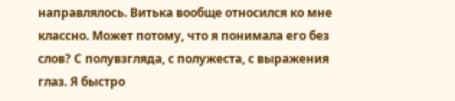направлялось. Витька вообще относился ко мне классно. Может потому, что я понимала его без слов? С полувзгляда, с полужеста, с выражения глаз. Я быстро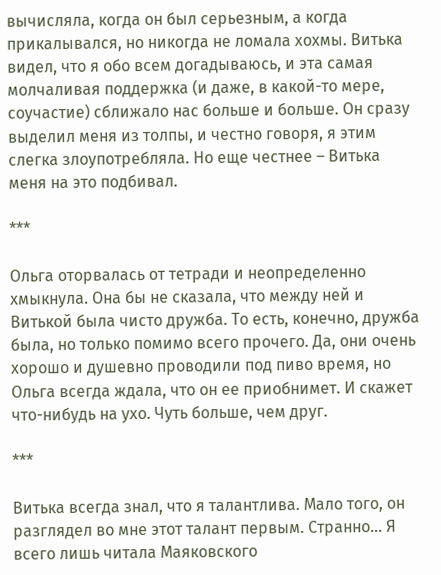вычисляла, когда он был серьезным, а когда прикалывался, но никогда не ломала хохмы. Витька видел, что я обо всем догадываюсь, и эта самая молчаливая поддержка (и даже, в какой-то мере, соучастие) сближало нас больше и больше. Он сразу выделил меня из толпы, и честно говоря, я этим слегка злоупотребляла. Но еще честнее – Витька меня на это подбивал.

***

Ольга оторвалась от тетради и неопределенно хмыкнула. Она бы не сказала, что между ней и Витькой была чисто дружба. То есть, конечно, дружба была, но только помимо всего прочего. Да, они очень хорошо и душевно проводили под пиво время, но Ольга всегда ждала, что он ее приобнимет. И скажет что-нибудь на ухо. Чуть больше, чем друг.

***

Витька всегда знал, что я талантлива. Мало того, он разглядел во мне этот талант первым. Странно… Я всего лишь читала Маяковского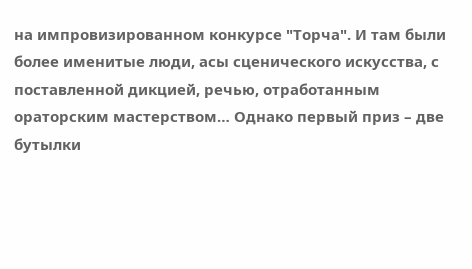на импровизированном конкурсе "Торча". И там были более именитые люди, асы сценического искусства, с поставленной дикцией, речью, отработанным ораторским мастерством… Однако первый приз – две бутылки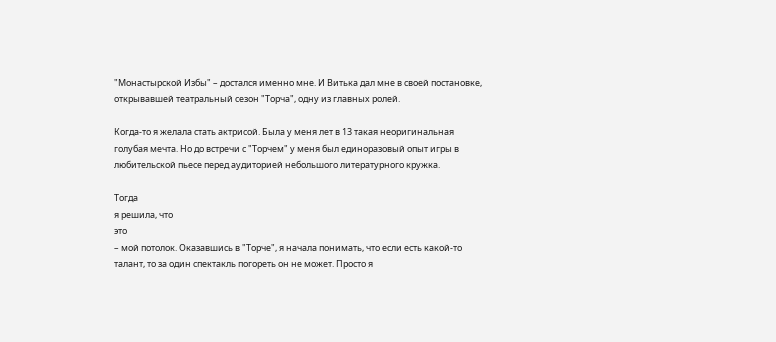"Монастырской Избы" – достался именно мне. И Витька дал мне в своей постановке, открывавшей театральный сезон "Торча", одну из главных ролей.

Когда-то я желала стать актрисой. Была у меня лет в 13 такая неоригинальная голубая мечта. Но до встречи с "Торчем" у меня был единоразовый опыт игры в любительской пьесе перед аудиторией небольшого литературного кружка.

Тогда
я решила, что
это
– мой потолок. Оказавшись в "Торче", я начала понимать, что если есть какой-то талант, то за один спектакль погореть он не может. Просто я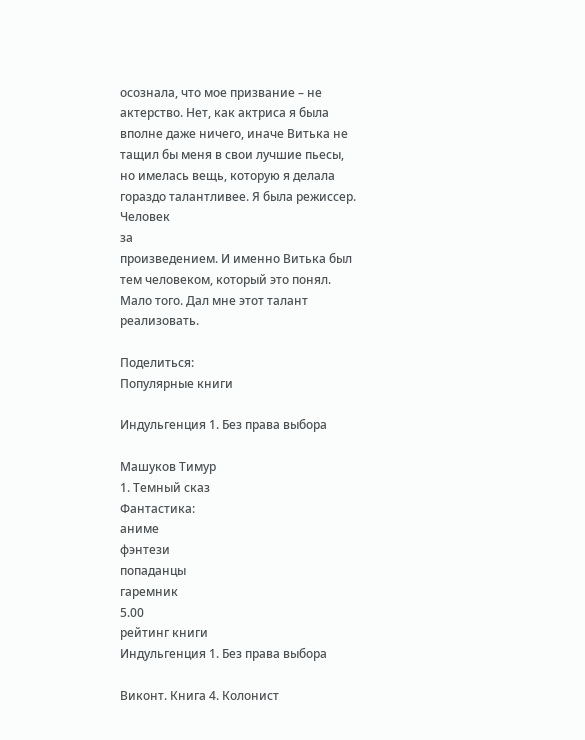осознала, что мое призвание – не актерство. Нет, как актриса я была вполне даже ничего, иначе Витька не тащил бы меня в свои лучшие пьесы, но имелась вещь, которую я делала гораздо талантливее. Я была режиссер. Человек
за
произведением. И именно Витька был тем человеком, который это понял. Мало того. Дал мне этот талант реализовать.

Поделиться:
Популярные книги

Индульгенция 1. Без права выбора

Машуков Тимур
1. Темный сказ
Фантастика:
аниме
фэнтези
попаданцы
гаремник
5.00
рейтинг книги
Индульгенция 1. Без права выбора

Виконт. Книга 4. Колонист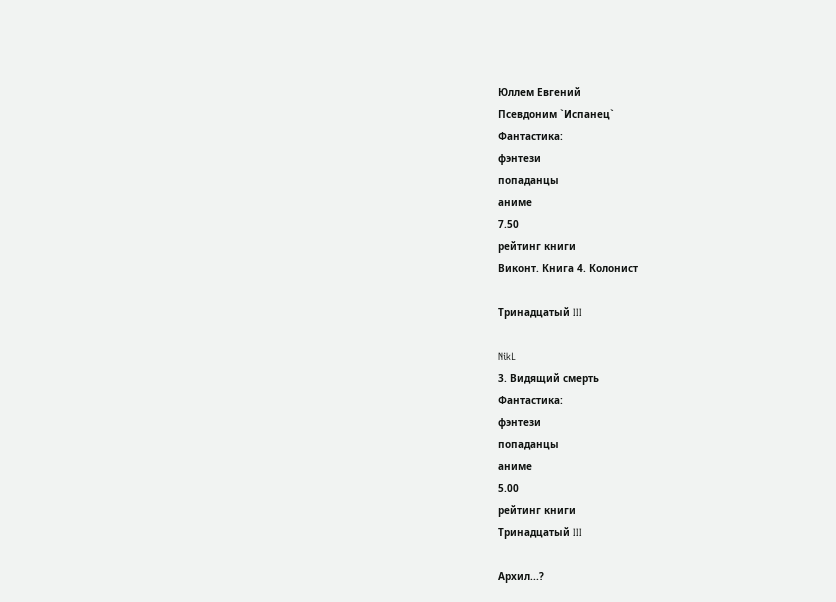Юллем Евгений
Псевдоним `Испанец`
Фантастика:
фэнтези
попаданцы
аниме
7.50
рейтинг книги
Виконт. Книга 4. Колонист

Тринадцатый III

NikL
3. Видящий смерть
Фантастика:
фэнтези
попаданцы
аниме
5.00
рейтинг книги
Тринадцатый III

Архил...?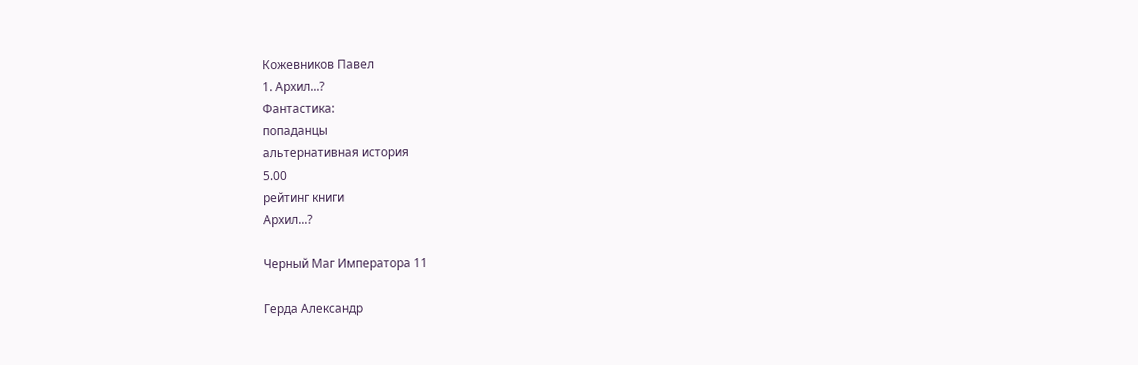Кожевников Павел
1. Архил...?
Фантастика:
попаданцы
альтернативная история
5.00
рейтинг книги
Архил...?

Черный Маг Императора 11

Герда Александр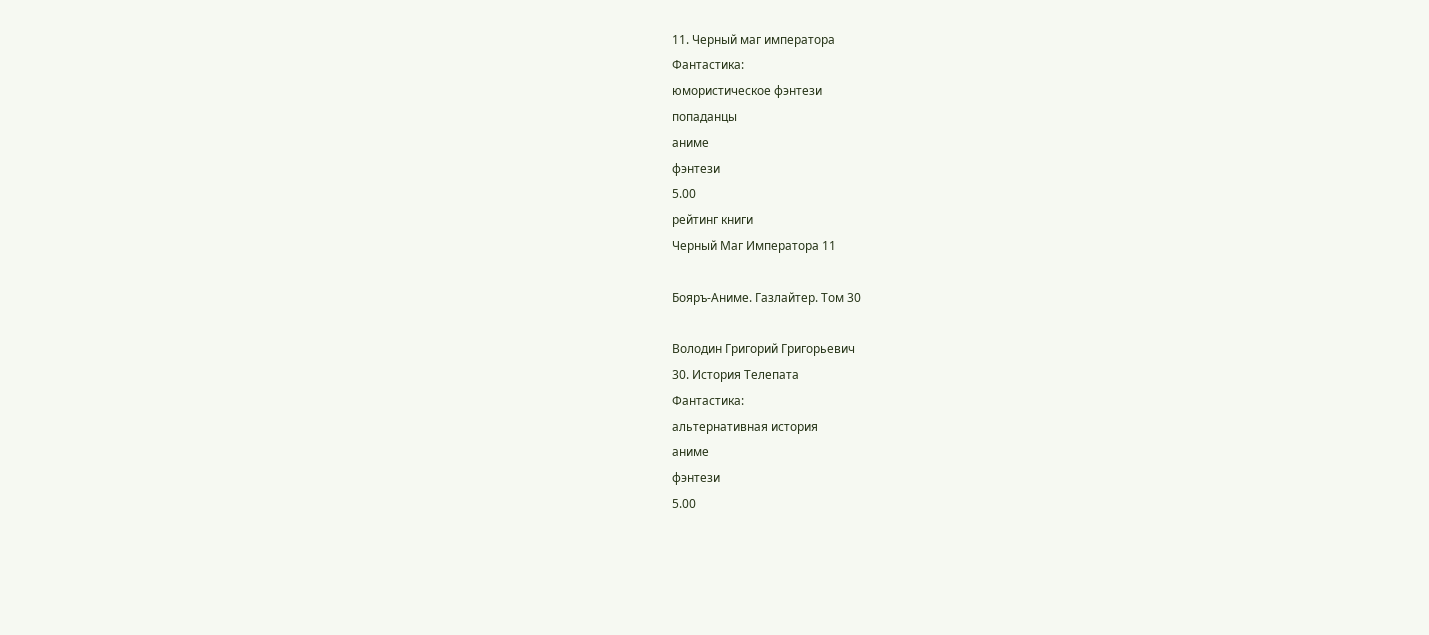11. Черный маг императора
Фантастика:
юмористическое фэнтези
попаданцы
аниме
фэнтези
5.00
рейтинг книги
Черный Маг Императора 11

Бояръ-Аниме. Газлайтер. Том 30

Володин Григорий Григорьевич
30. История Телепата
Фантастика:
альтернативная история
аниме
фэнтези
5.00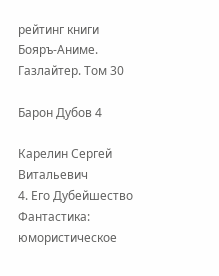рейтинг книги
Бояръ-Аниме. Газлайтер. Том 30

Барон Дубов 4

Карелин Сергей Витальевич
4. Его Дубейшество
Фантастика:
юмористическое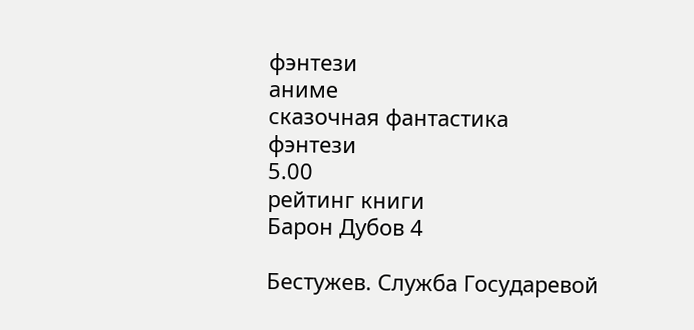фэнтези
аниме
сказочная фантастика
фэнтези
5.00
рейтинг книги
Барон Дубов 4

Бестужев. Служба Государевой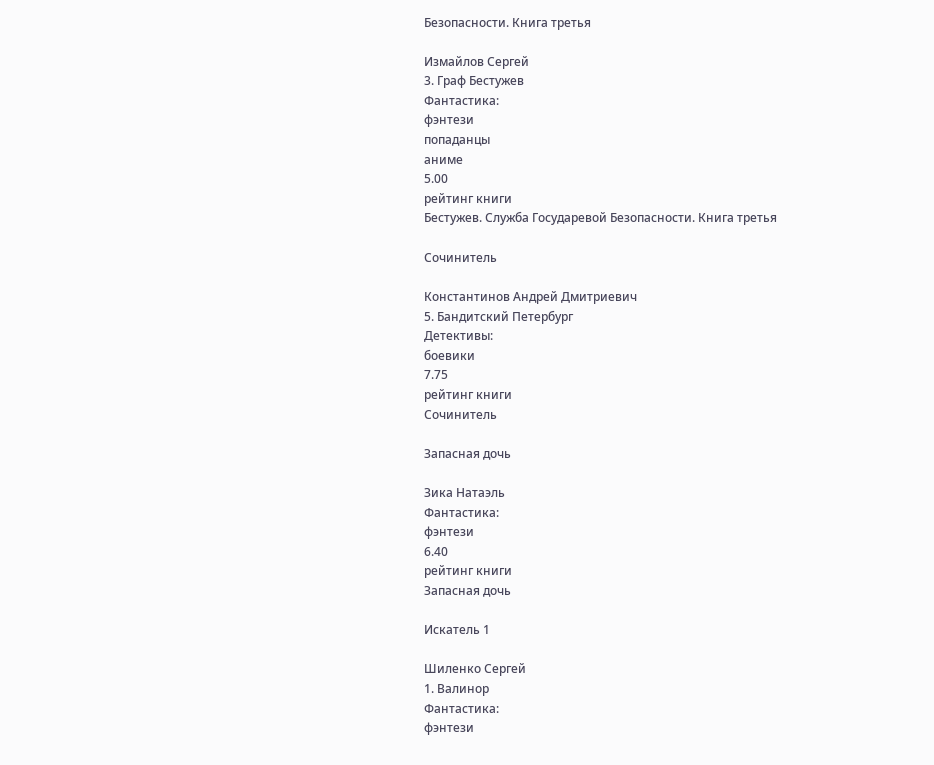Безопасности. Книга третья

Измайлов Сергей
3. Граф Бестужев
Фантастика:
фэнтези
попаданцы
аниме
5.00
рейтинг книги
Бестужев. Служба Государевой Безопасности. Книга третья

Сочинитель

Константинов Андрей Дмитриевич
5. Бандитский Петербург
Детективы:
боевики
7.75
рейтинг книги
Сочинитель

Запасная дочь

Зика Натаэль
Фантастика:
фэнтези
6.40
рейтинг книги
Запасная дочь

Искатель 1

Шиленко Сергей
1. Валинор
Фантастика:
фэнтези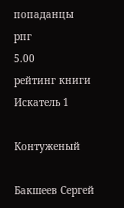попаданцы
рпг
5.00
рейтинг книги
Искатель 1

Контуженый

Бакшеев Сергей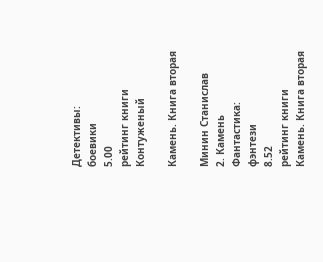Детективы:
боевики
5.00
рейтинг книги
Контуженый

Камень. Книга вторая

Минин Станислав
2. Камень
Фантастика:
фэнтези
8.52
рейтинг книги
Камень. Книга вторая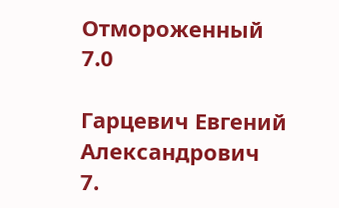Отмороженный 7.0

Гарцевич Евгений Александрович
7.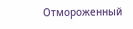Отмороженный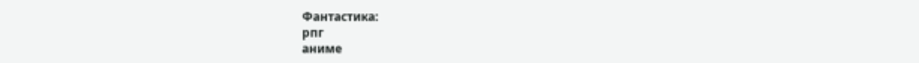Фантастика:
рпг
аниме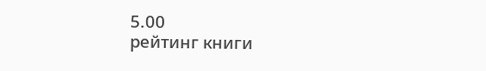5.00
рейтинг книги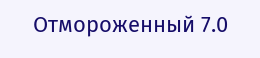Отмороженный 7.0